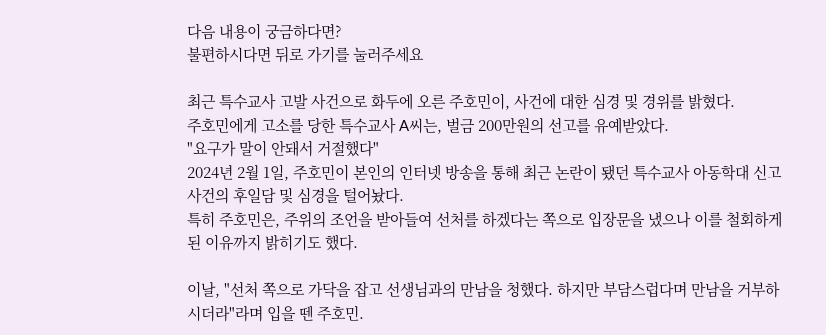다음 내용이 궁금하다면?
불편하시다면 뒤로 가기를 눌러주세요

최근 특수교사 고발 사건으로 화두에 오른 주호민이, 사건에 대한 심경 및 경위를 밝혔다.
주호민에게 고소를 당한 특수교사 A씨는, 벌금 200만원의 선고를 유예받았다.
"요구가 말이 안돼서 거절했다"
2024년 2월 1일, 주호민이 본인의 인터넷 방송을 통해 최근 논란이 됐던 특수교사 아동학대 신고사건의 후일담 및 심경을 털어놨다.
특히 주호민은, 주위의 조언을 받아들여 선처를 하겠다는 쪽으로 입장문을 냈으나 이를 철회하게 된 이유까지 밝히기도 했다.

이날, "선처 쪽으로 가닥을 잡고 선생님과의 만남을 청했다. 하지만 부담스럽다며 만남을 거부하시더라"라며 입을 뗀 주호민.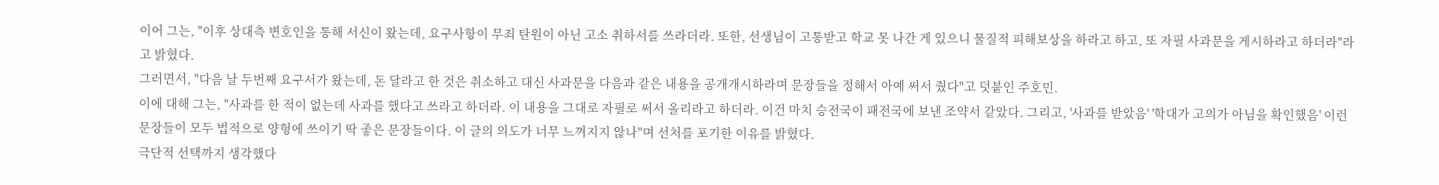이어 그는, "이후 상대측 변호인을 통해 서신이 왔는데, 요구사항이 무죄 탄원이 아닌 고소 취하서를 쓰라더라. 또한, 선생님이 고통받고 학교 못 나간 게 있으니 물질적 피해보상을 하라고 하고, 또 자필 사과문을 게시하라고 하더라"라고 밝혔다.
그러면서, "다음 날 두번째 요구서가 왔는데, 돈 달라고 한 것은 취소하고 대신 사과문을 다음과 같은 내용을 공개개시하라며 문장들을 정해서 아예 써서 줬다"고 덧붙인 주호민.
이에 대해 그는, "사과를 한 적이 없는데 사과를 했다고 쓰라고 하더라. 이 내용을 그대로 자필로 써서 올리라고 하더라. 이건 마치 승전국이 패전국에 보낸 조약서 같았다. 그리고, '사과를 받았음' '학대가 고의가 아님을 확인했음' 이런 문장들이 모두 법적으로 양형에 쓰이기 딱 좋은 문장들이다. 이 글의 의도가 너무 느껴지지 않나"며 선처를 포기한 이유를 밝혔다.
극단적 선택까지 생각했다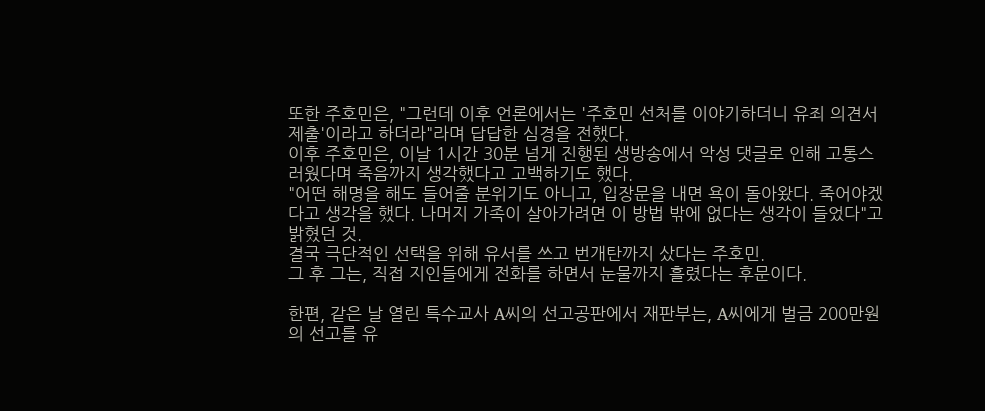또한 주호민은, "그런데 이후 언론에서는 '주호민 선처를 이야기하더니 유죄 의견서 제출'이라고 하더라"라며 답답한 심경을 전했다.
이후 주호민은, 이날 1시간 30분 넘게 진행된 생방송에서 악성 댓글로 인해 고통스러웠다며 죽음까지 생각했다고 고백하기도 했다.
"어떤 해명을 해도 들어줄 분위기도 아니고, 입장문을 내면 욕이 돌아왔다. 죽어야겠다고 생각을 했다. 나머지 가족이 살아가려면 이 방법 밖에 없다는 생각이 들었다"고 밝혔던 것.
결국 극단적인 선택을 위해 유서를 쓰고 번개탄까지 샀다는 주호민.
그 후 그는, 직접 지인들에게 전화를 하면서 눈물까지 흘렸다는 후문이다.

한편, 같은 날 열린 특수교사 A씨의 선고공판에서 재판부는, A씨에게 벌금 200만원의 선고를 유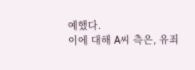예했다.
이에 대해 A씨 측은, 유죄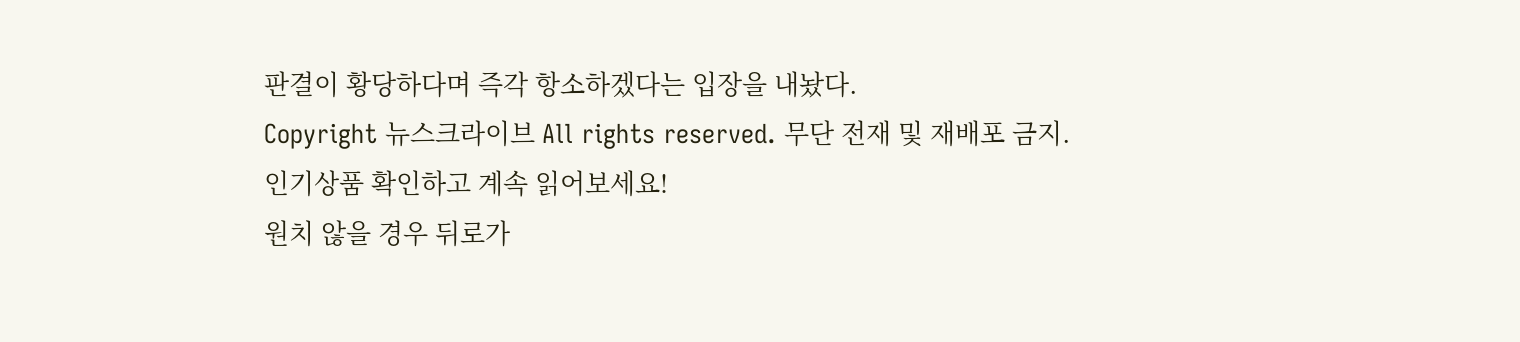판결이 황당하다며 즉각 항소하겠다는 입장을 내놨다.
Copyright 뉴스크라이브 All rights reserved. 무단 전재 및 재배포 금지.
인기상품 확인하고 계속 읽어보세요!
원치 않을 경우 뒤로가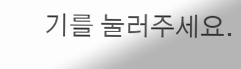기를 눌러주세요.